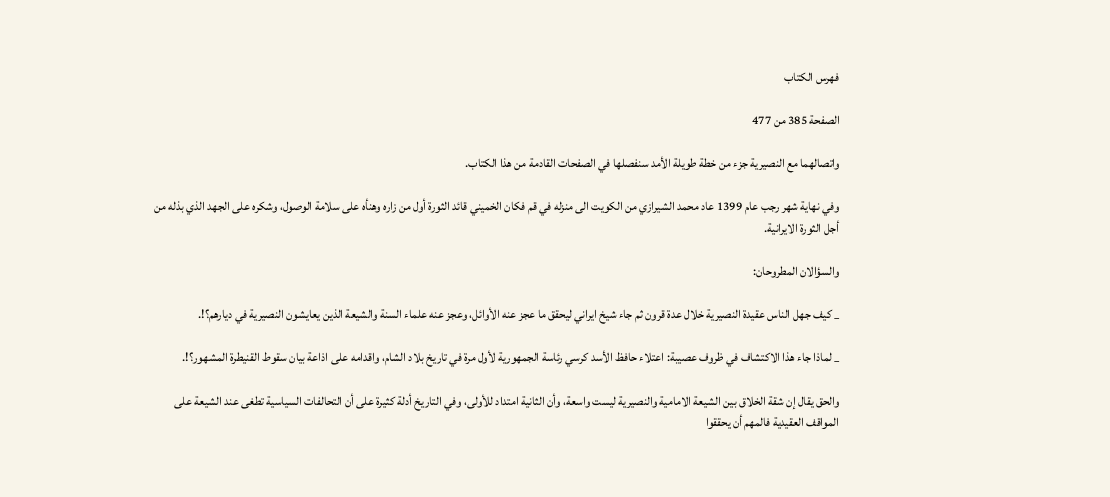فهرس الكتاب

الصفحة 385 من 477

واتصالهما مع النصيرية جزء من خطة طويلة الأمد سنفصلها في الصفحات القادمة من هذا الكتاب.

وفي نهاية شهر رجب عام 1399 عاد محمد الشيرازي من الكويت الى منزله في قم فكان الخميني قائد الثورة أول من زاره وهنأه على سلامة الوصول، وشكره على الجهد الذي بذله من أجل الثورة الايرانية.

والسؤالان المطروحان:

_ كيف جهل الناس عقيدة النصيرية خلال عدة قرون ثم جاء شيخ ايراني ليحقق ما عجز عنه الأوائل، وعجز عنه علماء السنة والشيعة الذين يعايشون النصيرية في ديارهم؟!.

_ لماذا جاء هذا الاكتشاف في ظروف عصيبة: اعتلاء حافظ الأسد كرسي رئاسة الجمهورية لأول مرة في تاريخ بلاد الشام، واقدامه على اذاعة بيان سقوط القنيطرة المشهور؟!.

والحق يقال إن شقة الخلاق بين الشيعة الامامية والنصيرية ليست واسعة، وأن الثانية امتداد للأولى، وفي التاريخ أدلة كثيرة على أن التحالفات السياسية تطغى عند الشيعة على المواقف العقيدية فالمهم أن يحققوا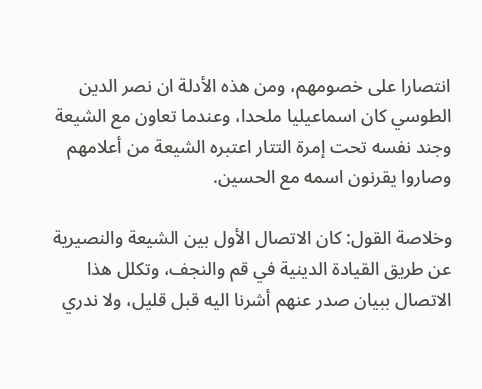انتصارا على خصومهم، ومن هذه الأدلة ان نصر الدين الطوسي كان اسماعيليا ملحدا، وعندما تعاون مع الشيعة وجند نفسه تحت إمرة التتار اعتبره الشيعة من أعلامهم وصاروا يقرنون اسمه مع الحسين.

وخلاصة القول: كان الاتصال الأول بين الشيعة والنصيرية عن طريق القيادة الدينية في قم والنجف، وتكلل هذا الاتصال ببيان صدر عنهم أشرنا اليه قبل قليل، ولا ندري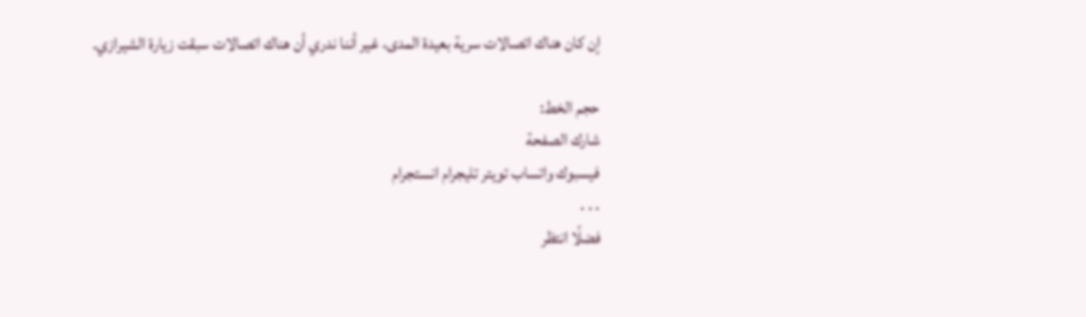إن كان هناك اتصالات سرية بعيدة المدى، غير أننا ندري أن هناك اتصالات سبقت زيارة الشيرازي.

حجم الخط:
شارك الصفحة
فيسبوك واتساب تويتر تليجرام انستجرام
. . .
فضلًا انتظر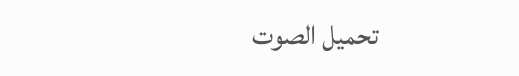تحميل الصوت